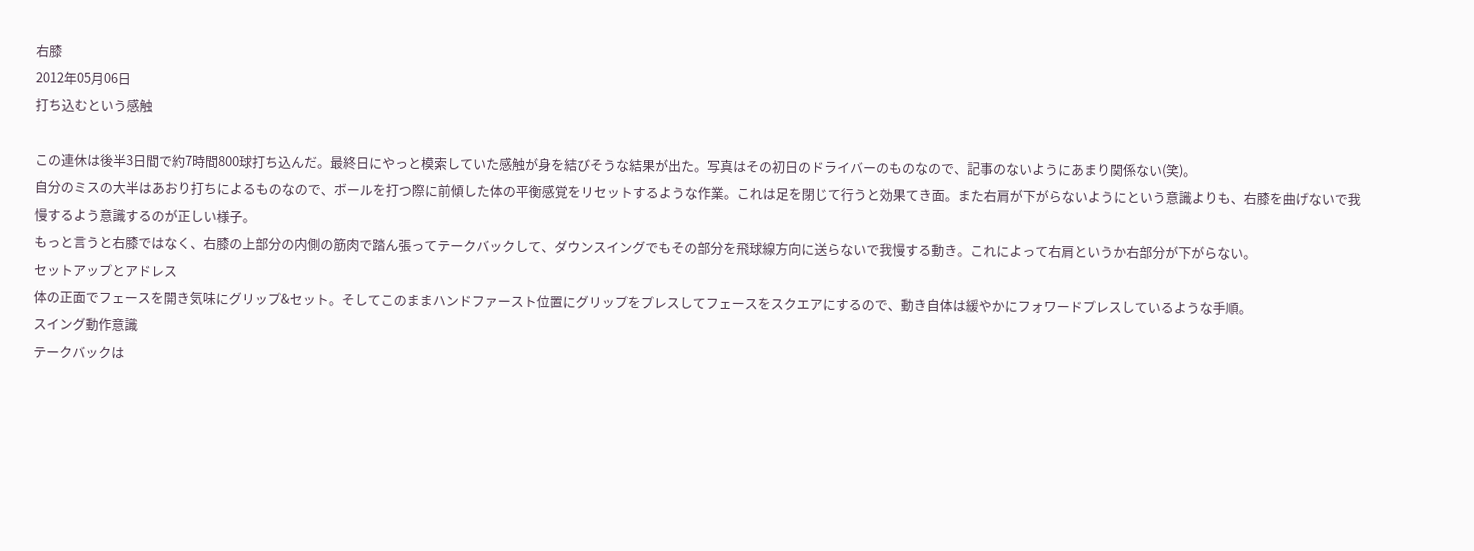右膝
2012年05月06日
打ち込むという感触

この連休は後半3日間で約7時間800球打ち込んだ。最終日にやっと模索していた感触が身を結びそうな結果が出た。写真はその初日のドライバーのものなので、記事のないようにあまり関係ない(笑)。
自分のミスの大半はあおり打ちによるものなので、ボールを打つ際に前傾した体の平衡感覚をリセットするような作業。これは足を閉じて行うと効果てき面。また右肩が下がらないようにという意識よりも、右膝を曲げないで我慢するよう意識するのが正しい様子。
もっと言うと右膝ではなく、右膝の上部分の内側の筋肉で踏ん張ってテークバックして、ダウンスイングでもその部分を飛球線方向に送らないで我慢する動き。これによって右肩というか右部分が下がらない。
セットアップとアドレス
体の正面でフェースを開き気味にグリップ&セット。そしてこのままハンドファースト位置にグリップをプレスしてフェースをスクエアにするので、動き自体は緩やかにフォワードプレスしているような手順。
スイング動作意識
テークバックは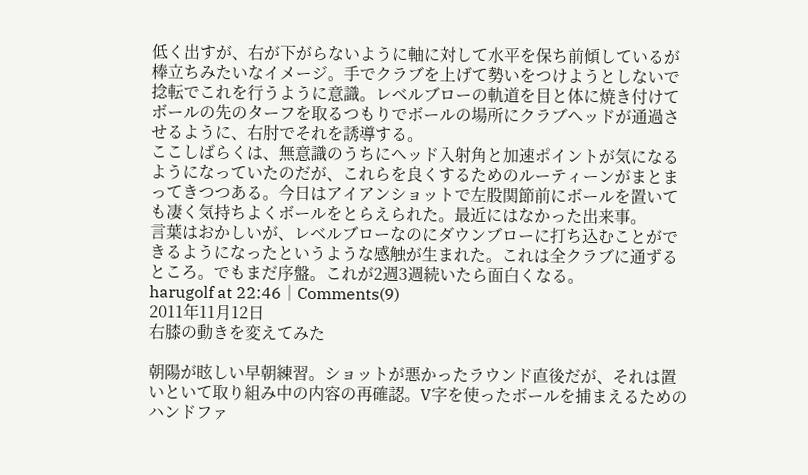低く出すが、右が下がらないように軸に対して水平を保ち前傾しているが棒立ちみたいなイメージ。手でクラブを上げて勢いをつけようとしないで捻転でこれを行うように意識。レベルブローの軌道を目と体に焼き付けてボールの先のターフを取るつもりでボールの場所にクラブヘッドが通過させるように、右肘でそれを誘導する。
ここしばらくは、無意識のうちにヘッド入射角と加速ポイントが気になるようになっていたのだが、これらを良くするためのルーティーンがまとまってきつつある。今日はアイアンショットで左股関節前にボールを置いても凄く気持ちよくボールをとらえられた。最近にはなかった出来事。
言葉はおかしいが、レベルブローなのにダウンブローに打ち込むことができるようになったというような感触が生まれた。これは全クラブに通ずるところ。でもまだ序盤。これが2週3週続いたら面白くなる。
harugolf at 22:46│Comments(9)
2011年11月12日
右膝の動きを変えてみた

朝陽が眩しい早朝練習。ショットが悪かったラウンド直後だが、それは置いといて取り組み中の内容の再確認。V字を使ったボールを捕まえるためのハンドファ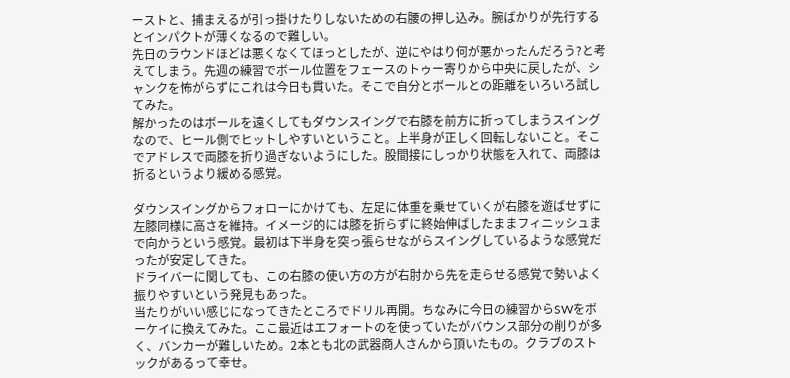ーストと、捕まえるが引っ掛けたりしないための右腰の押し込み。腕ばかりが先行するとインパクトが薄くなるので難しい。
先日のラウンドほどは悪くなくてほっとしたが、逆にやはり何が悪かったんだろう?と考えてしまう。先週の練習でボール位置をフェースのトゥー寄りから中央に戻したが、シャンクを怖がらずにこれは今日も貫いた。そこで自分とボールとの距離をいろいろ試してみた。
解かったのはボールを遠くしてもダウンスイングで右膝を前方に折ってしまうスイングなので、ヒール側でヒットしやすいということ。上半身が正しく回転しないこと。そこでアドレスで両膝を折り過ぎないようにした。股間接にしっかり状態を入れて、両膝は折るというより緩める感覚。

ダウンスイングからフォローにかけても、左足に体重を乗せていくが右膝を遊ばせずに左膝同様に高さを維持。イメージ的には膝を折らずに終始伸ばしたままフィニッシュまで向かうという感覚。最初は下半身を突っ張らせながらスイングしているような感覚だったが安定してきた。
ドライバーに関しても、この右膝の使い方の方が右肘から先を走らせる感覚で勢いよく振りやすいという発見もあった。
当たりがいい感じになってきたところでドリル再開。ちなみに今日の練習からSWをボーケイに換えてみた。ここ最近はエフォートのを使っていたがバウンス部分の削りが多く、バンカーが難しいため。2本とも北の武器商人さんから頂いたもの。クラブのストックがあるって幸せ。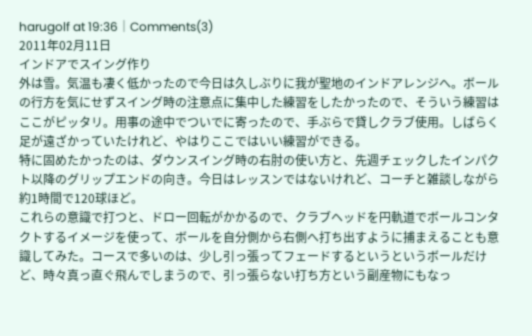harugolf at 19:36│Comments(3)
2011年02月11日
インドアでスイング作り
外は雪。気温も凄く低かったので今日は久しぶりに我が聖地のインドアレンジへ。ボールの行方を気にせずスイング時の注意点に集中した練習をしたかったので、そういう練習はここがピッタリ。用事の途中でついでに寄ったので、手ぶらで貸しクラブ使用。しばらく足が遠ざかっていたけれど、やはりここではいい練習ができる。
特に固めたかったのは、ダウンスイング時の右肘の使い方と、先週チェックしたインパクト以降のグリップエンドの向き。今日はレッスンではないけれど、コーチと雑談しながら約1時間で120球ほど。
これらの意識で打つと、ドロー回転がかかるので、クラブヘッドを円軌道でボールコンタクトするイメージを使って、ボールを自分側から右側へ打ち出すように捕まえることも意識してみた。コースで多いのは、少し引っ張ってフェードするというというボールだけど、時々真っ直ぐ飛んでしまうので、引っ張らない打ち方という副産物にもなっ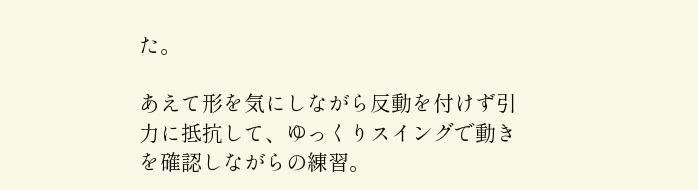た。

あえて形を気にしながら反動を付けず引力に抵抗して、ゆっくりスイングで動きを確認しながらの練習。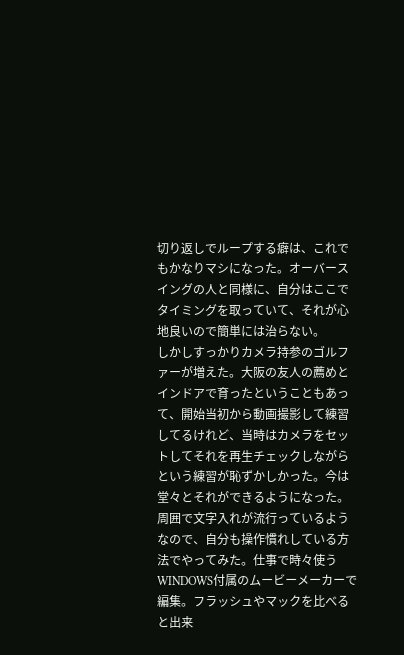切り返しでループする癖は、これでもかなりマシになった。オーバースイングの人と同様に、自分はここでタイミングを取っていて、それが心地良いので簡単には治らない。
しかしすっかりカメラ持参のゴルファーが増えた。大阪の友人の薦めとインドアで育ったということもあって、開始当初から動画撮影して練習してるけれど、当時はカメラをセットしてそれを再生チェックしながらという練習が恥ずかしかった。今は堂々とそれができるようになった。
周囲で文字入れが流行っているようなので、自分も操作慣れしている方法でやってみた。仕事で時々使うWINDOWS付属のムービーメーカーで編集。フラッシュやマックを比べると出来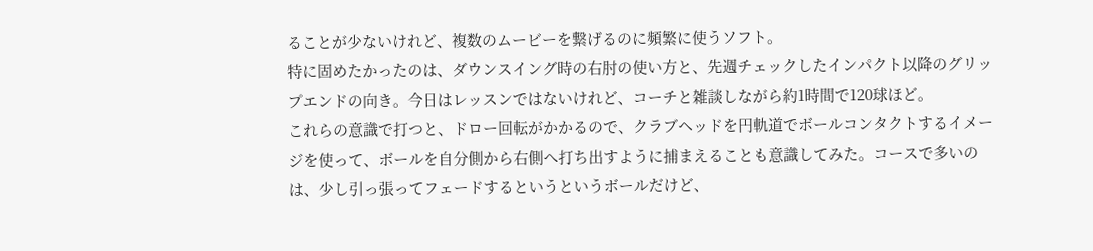ることが少ないけれど、複数のムービーを繋げるのに頻繁に使うソフト。
特に固めたかったのは、ダウンスイング時の右肘の使い方と、先週チェックしたインパクト以降のグリップエンドの向き。今日はレッスンではないけれど、コーチと雑談しながら約1時間で120球ほど。
これらの意識で打つと、ドロー回転がかかるので、クラブヘッドを円軌道でボールコンタクトするイメージを使って、ボールを自分側から右側へ打ち出すように捕まえることも意識してみた。コースで多いのは、少し引っ張ってフェードするというというボールだけど、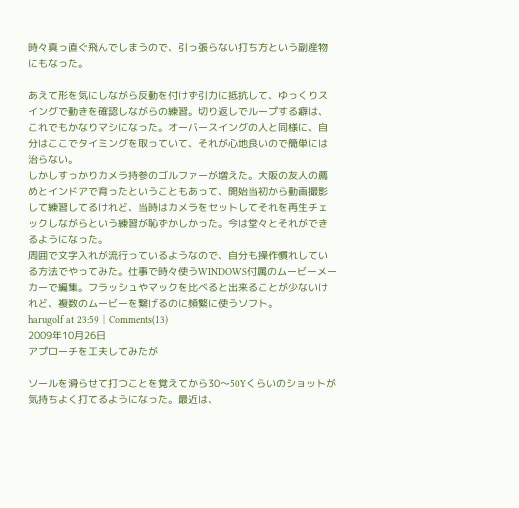時々真っ直ぐ飛んでしまうので、引っ張らない打ち方という副産物にもなった。

あえて形を気にしながら反動を付けず引力に抵抗して、ゆっくりスイングで動きを確認しながらの練習。切り返しでループする癖は、これでもかなりマシになった。オーバースイングの人と同様に、自分はここでタイミングを取っていて、それが心地良いので簡単には治らない。
しかしすっかりカメラ持参のゴルファーが増えた。大阪の友人の薦めとインドアで育ったということもあって、開始当初から動画撮影して練習してるけれど、当時はカメラをセットしてそれを再生チェックしながらという練習が恥ずかしかった。今は堂々とそれができるようになった。
周囲で文字入れが流行っているようなので、自分も操作慣れしている方法でやってみた。仕事で時々使うWINDOWS付属のムービーメーカーで編集。フラッシュやマックを比べると出来ることが少ないけれど、複数のムービーを繋げるのに頻繁に使うソフト。
harugolf at 23:59│Comments(13)
2009年10月26日
アプローチを工夫してみたが

ソールを滑らせて打つことを覚えてから30〜50Yくらいのショットが気持ちよく打てるようになった。最近は、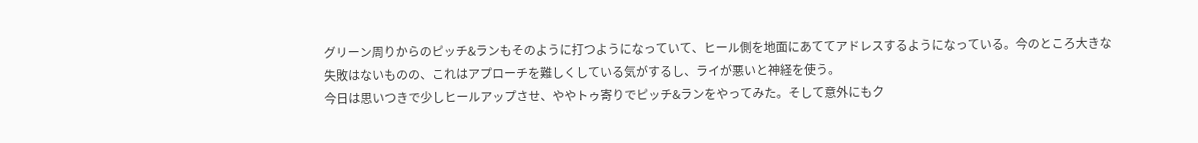グリーン周りからのピッチ&ランもそのように打つようになっていて、ヒール側を地面にあててアドレスするようになっている。今のところ大きな失敗はないものの、これはアプローチを難しくしている気がするし、ライが悪いと神経を使う。
今日は思いつきで少しヒールアップさせ、ややトゥ寄りでピッチ&ランをやってみた。そして意外にもク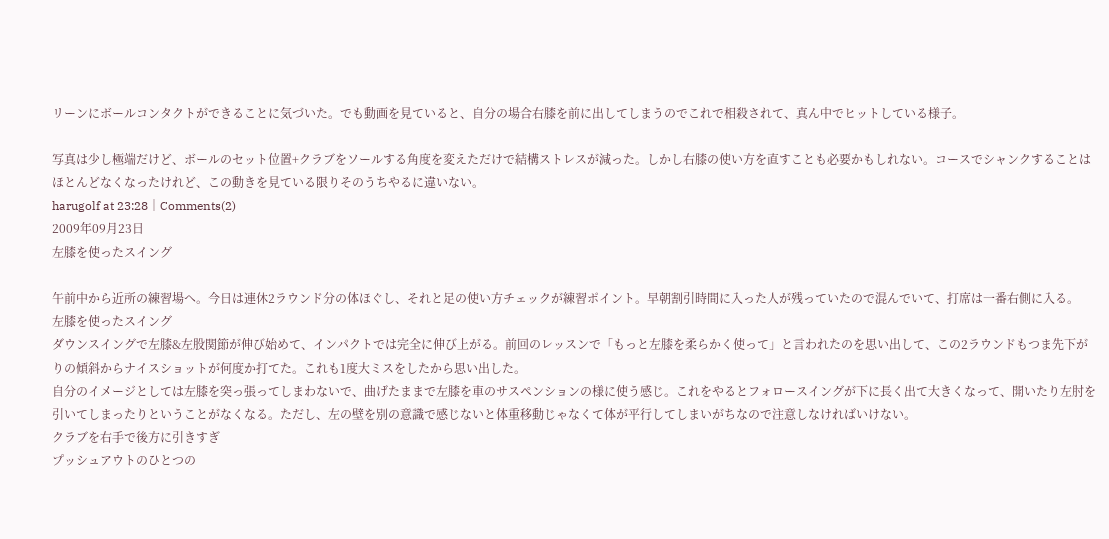リーンにボールコンタクトができることに気づいた。でも動画を見ていると、自分の場合右膝を前に出してしまうのでこれで相殺されて、真ん中でヒットしている様子。

写真は少し極端だけど、ボールのセット位置+クラブをソールする角度を変えただけで結構ストレスが減った。しかし右膝の使い方を直すことも必要かもしれない。コースでシャンクすることはほとんどなくなったけれど、この動きを見ている限りそのうちやるに違いない。
harugolf at 23:28│Comments(2)
2009年09月23日
左膝を使ったスイング

午前中から近所の練習場へ。今日は連休2ラウンド分の体ほぐし、それと足の使い方チェックが練習ポイント。早朝割引時間に入った人が残っていたので混んでいて、打席は一番右側に入る。
左膝を使ったスイング
ダウンスイングで左膝&左股関節が伸び始めて、インパクトでは完全に伸び上がる。前回のレッスンで「もっと左膝を柔らかく使って」と言われたのを思い出して、この2ラウンドもつま先下がりの傾斜からナイスショットが何度か打てた。これも1度大ミスをしたから思い出した。
自分のイメージとしては左膝を突っ張ってしまわないで、曲げたままで左膝を車のサスペンションの様に使う感じ。これをやるとフォロースイングが下に長く出て大きくなって、開いたり左肘を引いてしまったりということがなくなる。ただし、左の壁を別の意識で感じないと体重移動じゃなくて体が平行してしまいがちなので注意しなければいけない。
クラブを右手で後方に引きすぎ
プッシュアウトのひとつの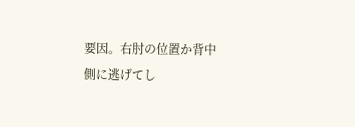要因。右肘の位置か背中側に逃げてし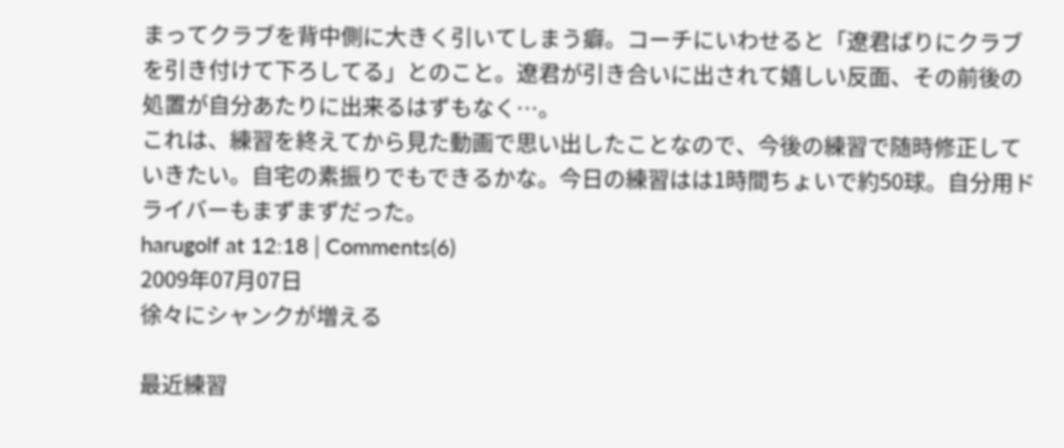まってクラブを背中側に大きく引いてしまう癖。コーチにいわせると「遼君ばりにクラブを引き付けて下ろしてる」とのこと。遼君が引き合いに出されて嬉しい反面、その前後の処置が自分あたりに出来るはずもなく…。
これは、練習を終えてから見た動画で思い出したことなので、今後の練習で随時修正していきたい。自宅の素振りでもできるかな。今日の練習はは1時間ちょいで約50球。自分用ドライバーもまずまずだった。
harugolf at 12:18│Comments(6)
2009年07月07日
徐々にシャンクが増える

最近練習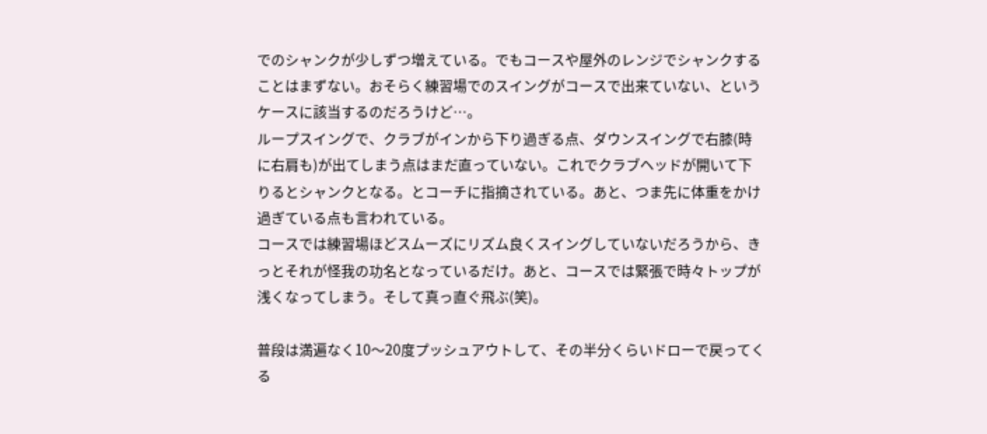でのシャンクが少しずつ増えている。でもコースや屋外のレンジでシャンクすることはまずない。おそらく練習場でのスイングがコースで出来ていない、というケースに該当するのだろうけど…。
ループスイングで、クラブがインから下り過ぎる点、ダウンスイングで右膝(時に右肩も)が出てしまう点はまだ直っていない。これでクラブヘッドが開いて下りるとシャンクとなる。とコーチに指摘されている。あと、つま先に体重をかけ過ぎている点も言われている。
コースでは練習場ほどスムーズにリズム良くスイングしていないだろうから、きっとそれが怪我の功名となっているだけ。あと、コースでは緊張で時々トップが浅くなってしまう。そして真っ直ぐ飛ぶ(笑)。

普段は満遍なく10〜20度プッシュアウトして、その半分くらいドローで戻ってくる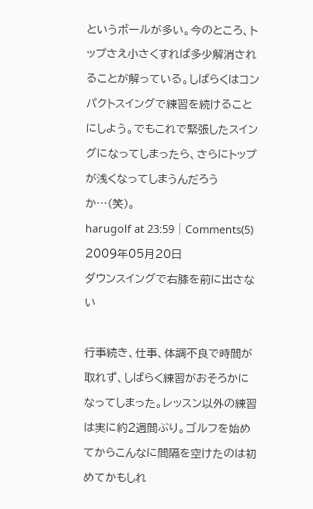というボールが多い。今のところ、トップさえ小さくすれば多少解消されることが解っている。しばらくはコンパクトスイングで練習を続けることにしよう。でもこれで緊張したスイングになってしまったら、さらにトップが浅くなってしまうんだろうか…(笑)。
harugolf at 23:59│Comments(5)
2009年05月20日
ダウンスイングで右膝を前に出さない

行事続き、仕事、体調不良で時間が取れず、しばらく練習がおそろかになってしまった。レッスン以外の練習は実に約2週間ぶり。ゴルフを始めてからこんなに間隔を空けたのは初めてかもしれ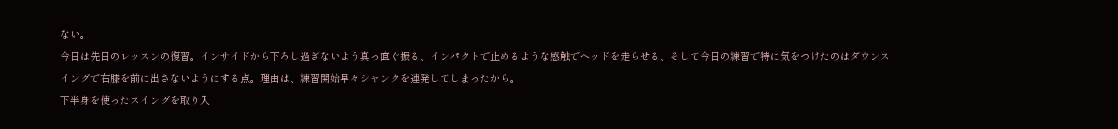ない。
今日は先日のレッスンの復習。インサイドから下ろし過ぎないよう真っ直ぐ振る、インパクトで止めるような感触でヘッドを走らせる、そして今日の練習で特に気をつけたのはダウンスイングで右膝を前に出さないようにする点。理由は、練習開始早々シャンクを連発してしまったから。
下半身を使ったスイングを取り入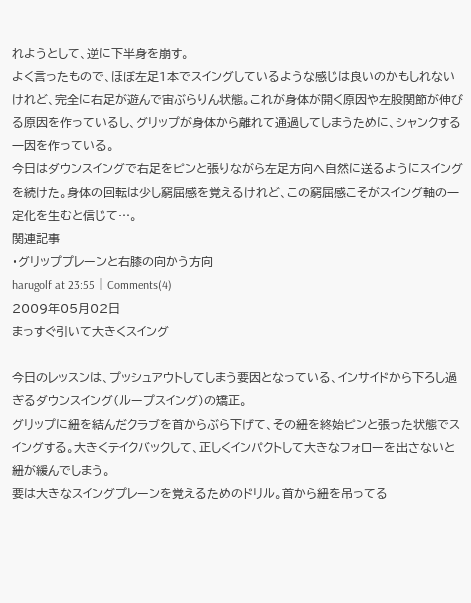れようとして、逆に下半身を崩す。
よく言ったもので、ほぼ左足1本でスイングしているような感じは良いのかもしれないけれど、完全に右足が遊んで宙ぶらりん状態。これが身体が開く原因や左股関節が伸びる原因を作っているし、グリップが身体から離れて通過してしまうために、シャンクする一因を作っている。
今日はダウンスイングで右足をピンと張りながら左足方向へ自然に送るようにスイングを続けた。身体の回転は少し窮屈感を覚えるけれど、この窮屈感こそがスイング軸の一定化を生むと信じて…。
関連記事
・グリッププレーンと右膝の向かう方向
harugolf at 23:55│Comments(4)
2009年05月02日
まっすぐ引いて大きくスイング

今日のレッスンは、プッシュアウトしてしまう要因となっている、インサイドから下ろし過ぎるダウンスイング(ループスイング)の矯正。
グリップに紐を結んだクラブを首からぶら下げて、その紐を終始ピンと張った状態でスイングする。大きくテイクバックして、正しくインパクトして大きなフォローを出さないと紐が緩んでしまう。
要は大きなスイングプレーンを覚えるためのドリル。首から紐を吊ってる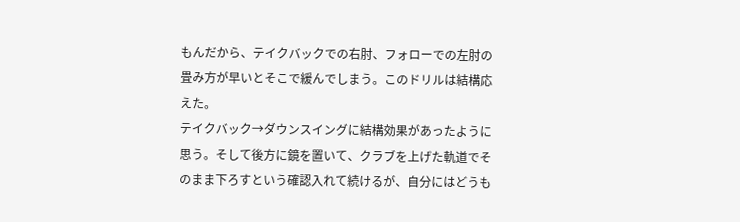もんだから、テイクバックでの右肘、フォローでの左肘の畳み方が早いとそこで緩んでしまう。このドリルは結構応えた。
テイクバック→ダウンスイングに結構効果があったように思う。そして後方に鏡を置いて、クラブを上げた軌道でそのまま下ろすという確認入れて続けるが、自分にはどうも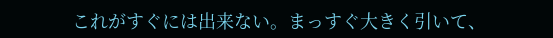これがすぐには出来ない。まっすぐ大きく引いて、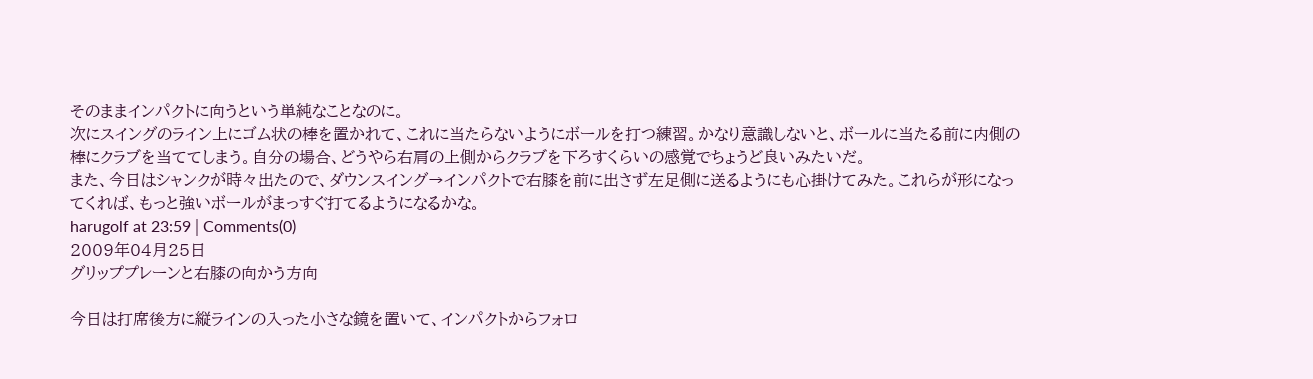そのままインパクトに向うという単純なことなのに。
次にスイングのライン上にゴム状の棒を置かれて、これに当たらないようにボールを打つ練習。かなり意識しないと、ボールに当たる前に内側の棒にクラブを当ててしまう。自分の場合、どうやら右肩の上側からクラブを下ろすくらいの感覚でちょうど良いみたいだ。
また、今日はシャンクが時々出たので、ダウンスイング→インパクトで右膝を前に出さず左足側に送るようにも心掛けてみた。これらが形になってくれば、もっと強いボールがまっすぐ打てるようになるかな。
harugolf at 23:59│Comments(0)
2009年04月25日
グリッププレーンと右膝の向かう方向

今日は打席後方に縦ラインの入った小さな鏡を置いて、インパクトからフォロ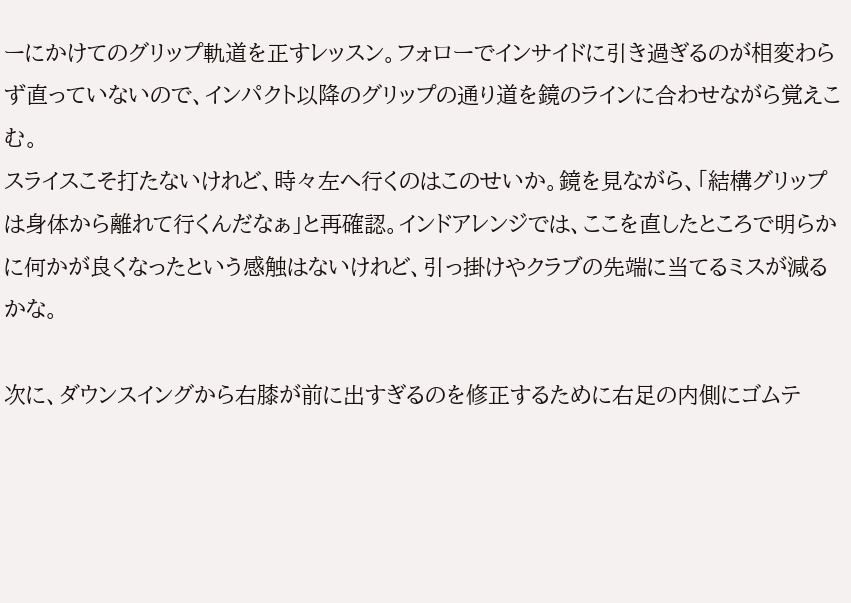ーにかけてのグリップ軌道を正すレッスン。フォローでインサイドに引き過ぎるのが相変わらず直っていないので、インパクト以降のグリップの通り道を鏡のラインに合わせながら覚えこむ。
スライスこそ打たないけれど、時々左へ行くのはこのせいか。鏡を見ながら、「結構グリップは身体から離れて行くんだなぁ」と再確認。インドアレンジでは、ここを直したところで明らかに何かが良くなったという感触はないけれど、引っ掛けやクラブの先端に当てるミスが減るかな。

次に、ダウンスイングから右膝が前に出すぎるのを修正するために右足の内側にゴムテ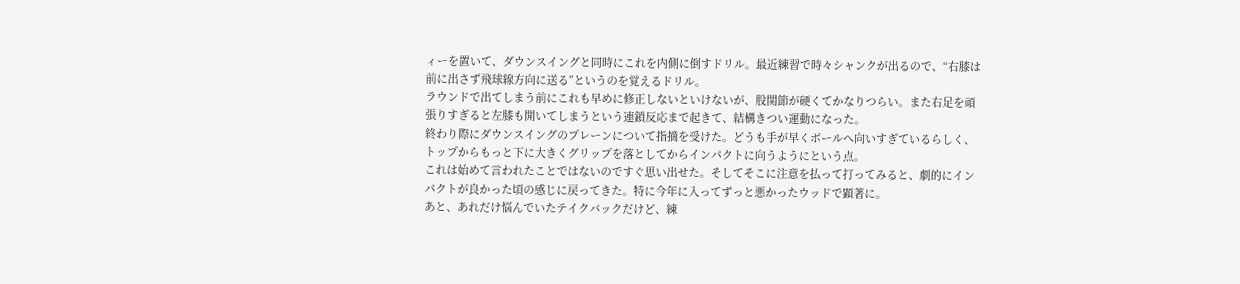ィーを置いて、ダウンスイングと同時にこれを内側に倒すドリル。最近練習で時々シャンクが出るので、“右膝は前に出さず飛球線方向に送る”というのを覚えるドリル。
ラウンドで出てしまう前にこれも早めに修正しないといけないが、股関節が硬くてかなりつらい。また右足を頑張りすぎると左膝も開いてしまうという連鎖反応まで起きて、結構きつい運動になった。
終わり際にダウンスイングのプレーンについて指摘を受けた。どうも手が早くボールへ向いすぎているらしく、トップからもっと下に大きくグリップを落としてからインパクトに向うようにという点。
これは始めて言われたことではないのですぐ思い出せた。そしてそこに注意を払って打ってみると、劇的にインパクトが良かった頃の感じに戻ってきた。特に今年に入ってずっと悪かったウッドで顕著に。
あと、あれだけ悩んでいたテイクバックだけど、練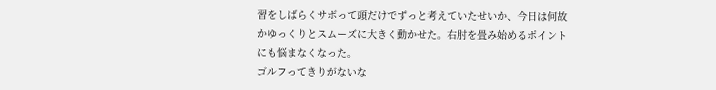習をしばらくサボって頭だけでずっと考えていたせいか、今日は何故かゆっくりとスムーズに大きく動かせた。右肘を畳み始めるポイントにも悩まなくなった。
ゴルフってきりがないな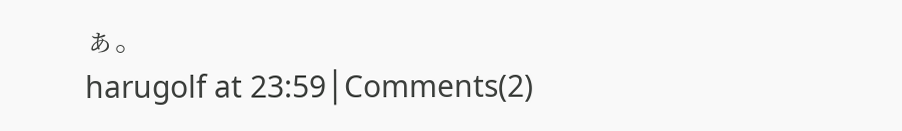ぁ。
harugolf at 23:59│Comments(2)